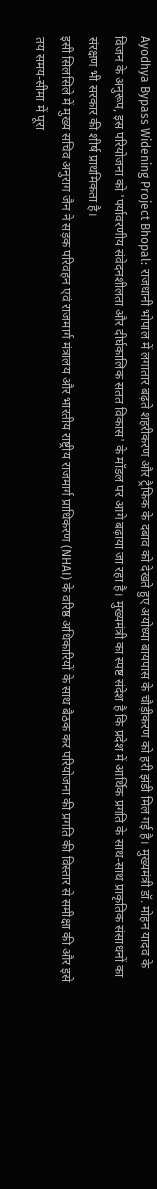Ayodhya Bypass Widening Project Bhopal: राजधानी भोपाल में लगातार बढ़ते शहरीकरण और ट्रैफिक के दबाव को देखते हुए अयोध्या बायपास के चौड़ीकरण को हरी झंडी मिल गई है। मुख्यमंत्री डॉ. मोहन यादव के विजन के अनुरूप, इस परियोजना को 'पर्यावरणीय संवेदनशीलता और दीर्घकालिक सतत विकास' के मॉडल पर आगे बढ़ाया जा रहा है। मुख्यमंत्री का स्पष्ट संदेश है कि प्रदेश में आर्थिक प्रगति के साथ-साथ प्राकृतिक संसाधनों का संरक्षण भी सरकार की शीर्ष प्राथमिकता है।
इसी सिलसिले में मुख्य सचिव अनुराग जैन ने सड़क परिवहन एवं राजमार्ग मंत्रालय और भारतीय राष्ट्रीय राजमार्ग प्राधिकरण (NHAI) के वरिष्ठ अधिकारियों के साथ बैठक कर परियोजना की प्रगति की विस्तार से समीक्षा की और इसे तय समय-सीमा में पूरा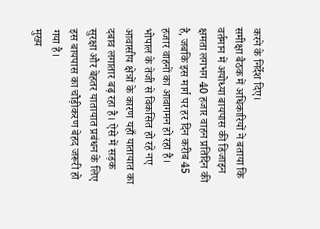करने के निर्देश दिए।
समीक्षा बैठक में अधिकारियों ने बताया कि वर्तमान में अयोध्या बायपास की डिजाइन क्षमता लगभग 40 हजार वाहन प्रतिदिन की है, जबकि इस मार्ग पर हर दिन करीब 45 हजार वाहनों का आवागमन हो रहा है। भोपाल के तेजी से विकसित हो रहे नए आवासीय क्षेत्रों के कारण यहाँ यातायात का दबाव लगातार बढ़ रहा है। ऐसे में सड़क सुरक्षा और बेहतर यातायात प्रबंधन के लिए इस बायपास का चौड़ीकरण बेहद जरूरी हो गया है।
मुख्य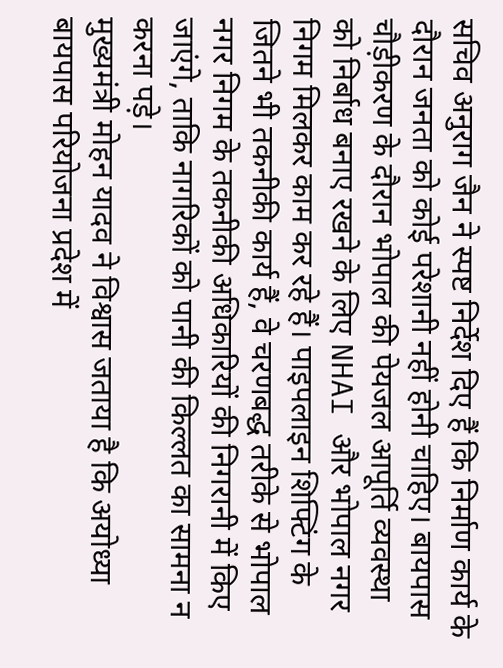सचिव अनुराग जैन ने स्पष्ट निर्देश दिए हैं कि निर्माण कार्य के दौरान जनता को कोई परेशानी नहीं होनी चाहिए। बायपास चौड़ीकरण के दौरान भोपाल की पेयजल आपूर्ति व्यवस्था को निर्बाध बनाए रखने के लिए NHAI और भोपाल नगर निगम मिलकर काम कर रहे हैं। पाइपलाइन शिफ्टिंग के जितने भी तकनीकी कार्य हैं, वे चरणबद्ध तरीके से भोपाल नगर निगम के तकनीकी अधिकारियों की निगरानी में किए जाएंगे, ताकि नागरिकों को पानी की किल्लत का सामना न करना पड़े।
मुख्यमंत्री मोहन यादव ने विश्वास जताया है कि अयोध्या बायपास परियोजना प्रदेश में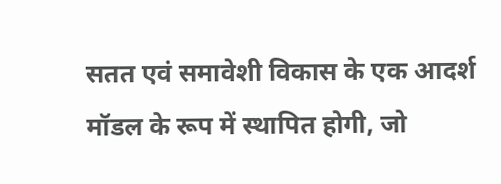सतत एवं समावेशी विकास के एक आदर्श मॉडल के रूप में स्थापित होगी, जो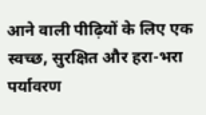आने वाली पीढ़ियों के लिए एक स्वच्छ, सुरक्षित और हरा-भरा पर्यावरण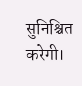सुनिश्चित करेगी।